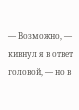— Возможно, — кивнул я в ответ головой, — но в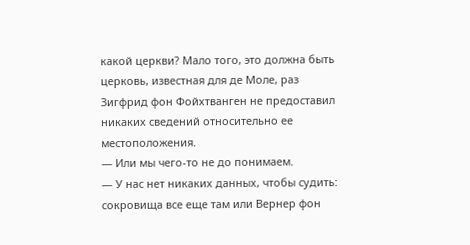какой церкви? Мало того, это должна быть церковь, известная для де Моле, раз Зигфрид фон Фойхтванген не предоставил никаких сведений относительно ее местоположения.
— Или мы чего-то не до понимаем.
— У нас нет никаких данных, чтобы судить: сокровища все еще там или Вернер фон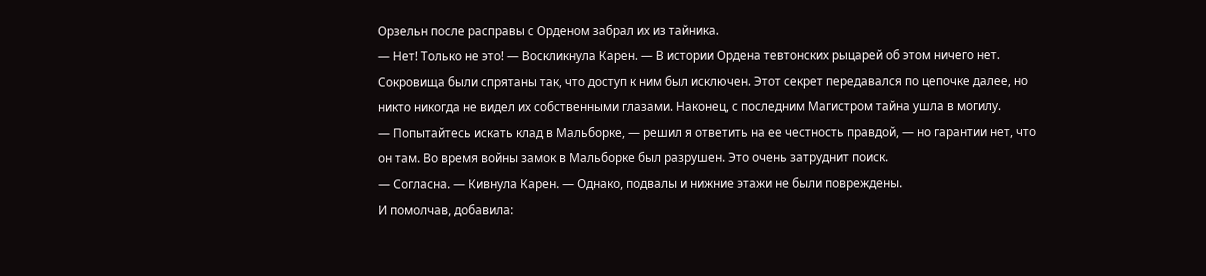Орзельн после расправы с Орденом забрал их из тайника.
— Нет! Только не это! — Воскликнула Карен. — В истории Ордена тевтонских рыцарей об этом ничего нет. Сокровища были спрятаны так, что доступ к ним был исключен. Этот секрет передавался по цепочке далее, но никто никогда не видел их собственными глазами. Наконец, с последним Магистром тайна ушла в могилу.
— Попытайтесь искать клад в Мальборке, — решил я ответить на ее честность правдой, — но гарантии нет, что он там. Во время войны замок в Мальборке был разрушен. Это очень затруднит поиск.
— Согласна. — Кивнула Карен. — Однако, подвалы и нижние этажи не были повреждены.
И помолчав, добавила: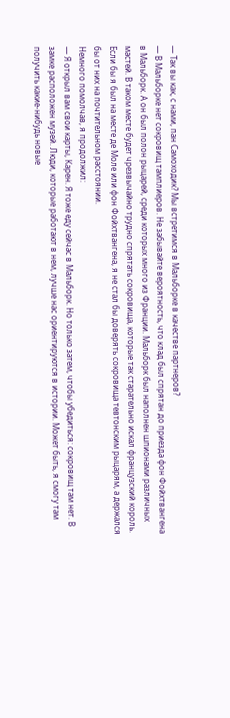— Так вы как, с нами, пан Самоходик? Мы встретимся в Мальборке в качестве партнеров?
— В Мальборке нет сокровищ тамплиеров. Не забывайте вероятность, что клад был спрятан до приезда фон Фойхтвангена в Мальборк. А он был полон рыцарей, среди которых много из Франции. Мальборк был наполнен шпионами различных мастей. В таком месте будет чрезвычайно трудно спрятать сокровища, которые так старательно искал французский король. Если бы я был на месте де Моле или фон Фойхтвангена, я не стал бы доверять сокровища тевтонским рыцарям, а держался бы от них на почтительном расстоянии.
Немного помолчав, я продолжил:
— Я открыл вам свои карты, Карен. Я тоже еду сейчас в Мальборк. Но только затем, чтобы убедиться: сокровищ там нет. В замке расположен музей. Люди, которые работают в нем, лучше нас ориентируются в истории. Может быть, я смогу там получить какие-нибудь новые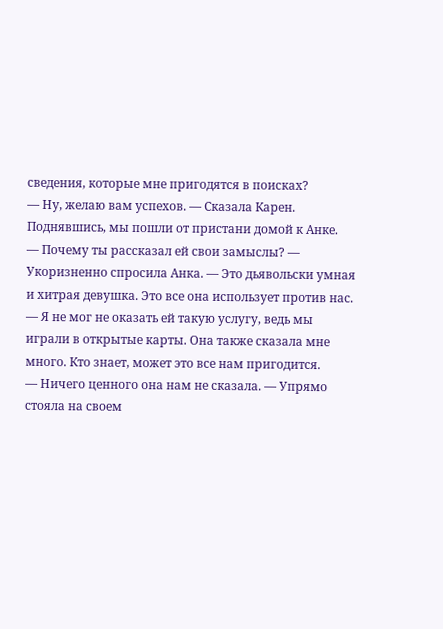сведения, которые мне пригодятся в поисках?
— Ну, желаю вам успехов. — Сказала Карен.
Поднявшись, мы пошли от пристани домой к Анке.
— Почему ты рассказал ей свои замыслы? — Укоризненно спросила Анка. — Это дьявольски умная и хитрая девушка. Это все она использует против нас.
— Я не мог не оказать ей такую услугу, ведь мы играли в открытые карты. Она также сказала мне много. Кто знает, может это все нам пригодится.
— Ничего ценного она нам не сказала. — Упрямо стояла на своем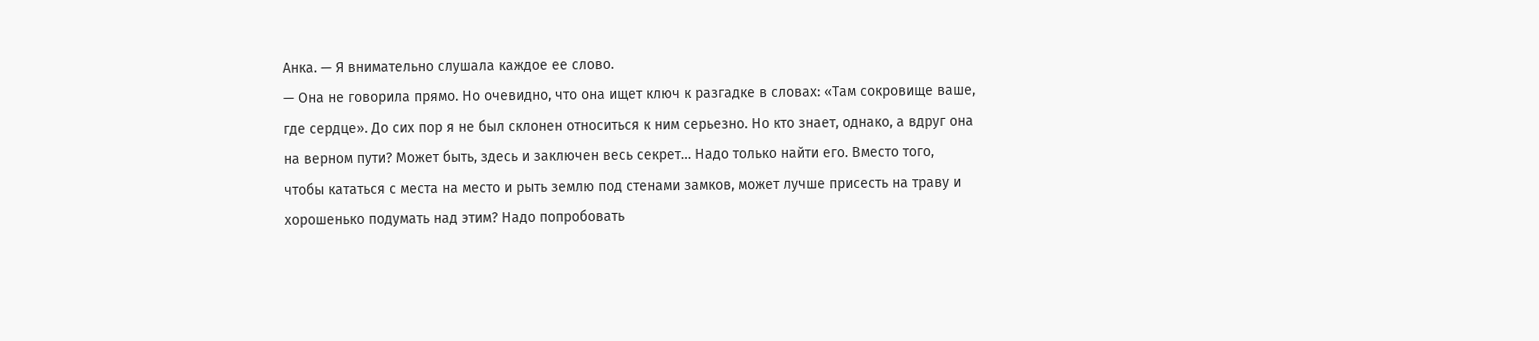Анка. — Я внимательно слушала каждое ее слово.
— Она не говорила прямо. Но очевидно, что она ищет ключ к разгадке в словах: «Там сокровище ваше, где сердце». До сих пор я не был склонен относиться к ним серьезно. Но кто знает, однако, а вдруг она на верном пути? Может быть, здесь и заключен весь секрет… Надо только найти его. Вместо того, чтобы кататься с места на место и рыть землю под стенами замков, может лучше присесть на траву и хорошенько подумать над этим? Надо попробовать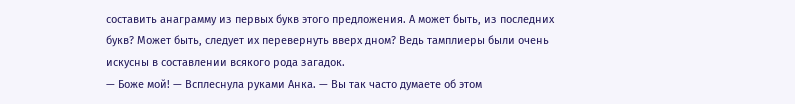составить анаграмму из первых букв этого предложения. А может быть, из последних букв? Может быть, следует их перевернуть вверх дном? Ведь тамплиеры были очень искусны в составлении всякого рода загадок.
— Боже мой! — Всплеснула руками Анка. — Вы так часто думаете об этом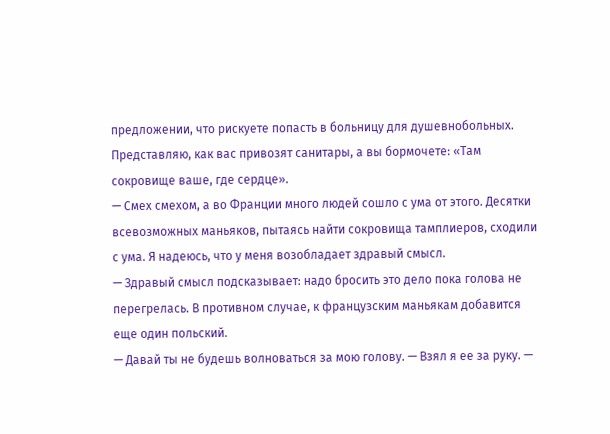предложении, что рискуете попасть в больницу для душевнобольных. Представляю, как вас привозят санитары, а вы бормочете: «Там сокровище ваше, где сердце».
— Смех смехом, а во Франции много людей сошло с ума от этого. Десятки всевозможных маньяков, пытаясь найти сокровища тамплиеров, сходили с ума. Я надеюсь, что у меня возобладает здравый смысл.
— Здравый смысл подсказывает: надо бросить это дело пока голова не перегрелась. В противном случае, к французским маньякам добавится еще один польский.
— Давай ты не будешь волноваться за мою голову. — Взял я ее за руку. —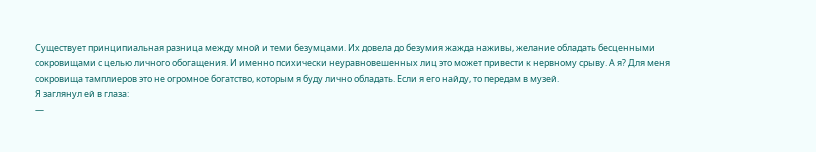Существует принципиальная разница между мной и теми безумцами. Их довела до безумия жажда наживы, желание обладать бесценными сокровищами с целью личного обогащения. И именно психически неуравновешенных лиц это может привести к нервному срыву. А я? Для меня сокровища тамплиеров это не огромное богатство, которым я буду лично обладать. Если я его найду, то передам в музей.
Я заглянул ей в глаза:
—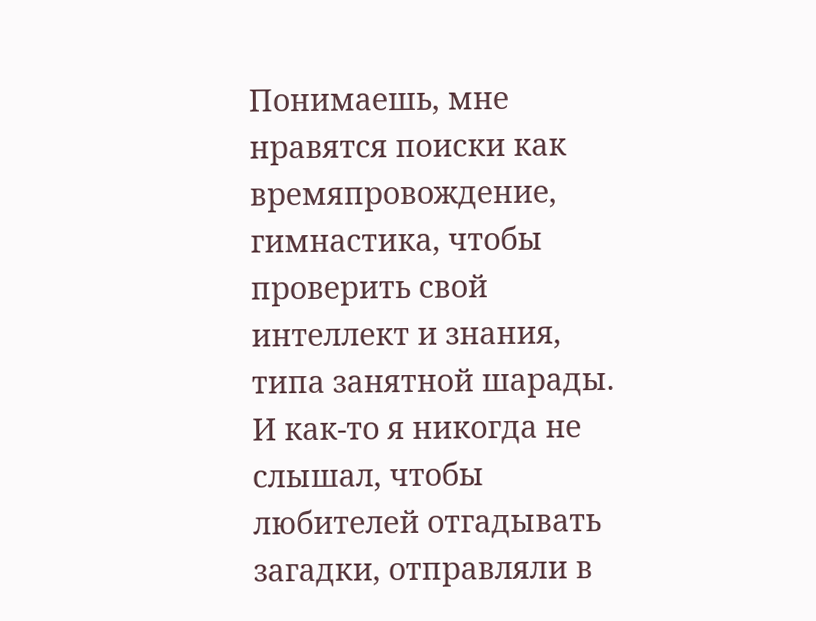Понимаешь, мне нравятся поиски как времяпровождение, гимнастика, чтобы проверить свой интеллект и знания, типа занятной шарады. И как-то я никогда не слышал, чтобы любителей отгадывать загадки, отправляли в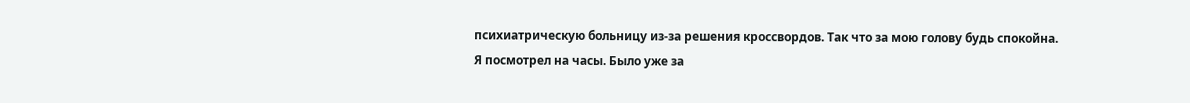психиатрическую больницу из-за решения кроссвордов. Так что за мою голову будь спокойна.
Я посмотрел на часы. Было уже за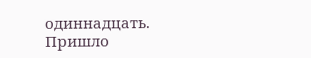одиннадцать. Пришло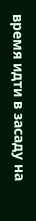время идти в засаду на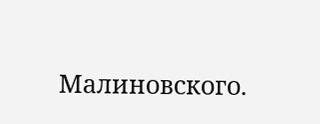Малиновского.